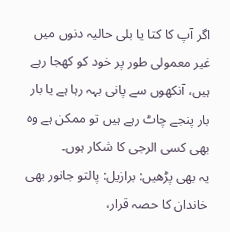اگر آپ کا کتا یا بلی حالیہ دنوں میں غیر معمولی طور پر خود کو کھجا رہے ہیں، آنکھوں سے پانی بہہ رہا ہے یا بار بار پنجے چاٹ رہے ہیں تو ممکن ہے وہ بھی کسی الرجی کا شکار ہوں۔
یہ بھی پڑھیں: برازیل: پالتو جانور بھی خاندان کا حصہ قرار،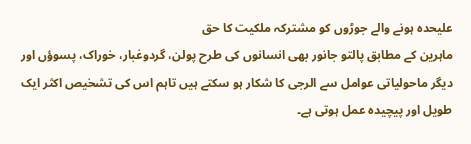علیحدہ ہونے والے جوڑوں کو مشترکہ ملکیت کا حق
ماہرین کے مطابق پالتو جانور بھی انسانوں کی طرح پولن، گردوغبار، خوراک، پسوؤں اور دیگر ماحولیاتی عوامل سے الرجی کا شکار ہو سکتے ہیں تاہم اس کی تشخیص اکثر ایک طویل اور پیچیدہ عمل ہوتی ہے۔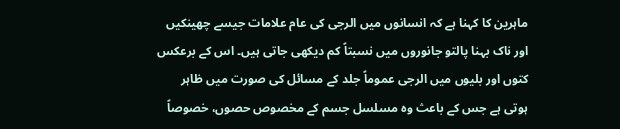ماہرین کا کہنا ہے کہ انسانوں میں الرجی کی عام علامات جیسے چھینکیں اور ناک بہنا پالتو جانوروں میں نسبتاً کم دیکھی جاتی ہیں۔ اس کے برعکس کتوں اور بلیوں میں الرجی عموماً جلد کے مسائل کی صورت میں ظاہر ہوتی ہے جس کے باعث وہ مسلسل جسم کے مخصوص حصوں، خصوصاً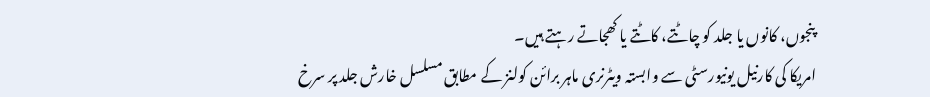پنجوں، کانوں یا جلد کو چاٹتے، کاٹتے یا کھجاتے رہتے ہیں۔
امریکا کی کارنیل یونیورسٹی سے وابستہ ویٹرنری ماہر برائن کولنز کے مطابق مسلسل خارش جلد پر سرخ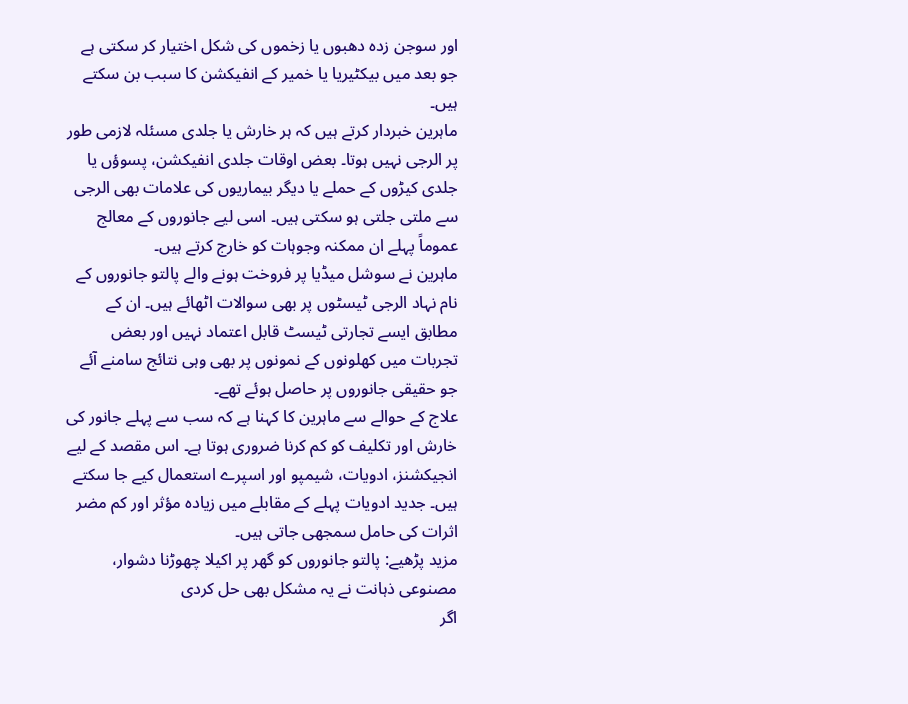اور سوجن زدہ دھبوں یا زخموں کی شکل اختیار کر سکتی ہے جو بعد میں بیکٹیریا یا خمیر کے انفیکشن کا سبب بن سکتے ہیں۔
ماہرین خبردار کرتے ہیں کہ ہر خارش یا جلدی مسئلہ لازمی طور پر الرجی نہیں ہوتا۔ بعض اوقات جلدی انفیکشن، پسوؤں یا جلدی کیڑوں کے حملے یا دیگر بیماریوں کی علامات بھی الرجی سے ملتی جلتی ہو سکتی ہیں۔ اسی لیے جانوروں کے معالج عموماً پہلے ان ممکنہ وجوہات کو خارج کرتے ہیں۔
ماہرین نے سوشل میڈیا پر فروخت ہونے والے پالتو جانوروں کے نام نہاد الرجی ٹیسٹوں پر بھی سوالات اٹھائے ہیں۔ ان کے مطابق ایسے تجارتی ٹیسٹ قابل اعتماد نہیں اور بعض تجربات میں کھلونوں کے نمونوں پر بھی وہی نتائج سامنے آئے جو حقیقی جانوروں پر حاصل ہوئے تھے۔
علاج کے حوالے سے ماہرین کا کہنا ہے کہ سب سے پہلے جانور کی خارش اور تکلیف کو کم کرنا ضروری ہوتا ہے۔ اس مقصد کے لیے انجیکشنز، ادویات، شیمپو اور اسپرے استعمال کیے جا سکتے ہیں۔ جدید ادویات پہلے کے مقابلے میں زیادہ مؤثر اور کم مضر اثرات کی حامل سمجھی جاتی ہیں۔
مزید پڑھیے: پالتو جانوروں کو گھر پر اکیلا چھوڑنا دشوار، مصنوعی ذہانت نے یہ مشکل بھی حل کردی
اگر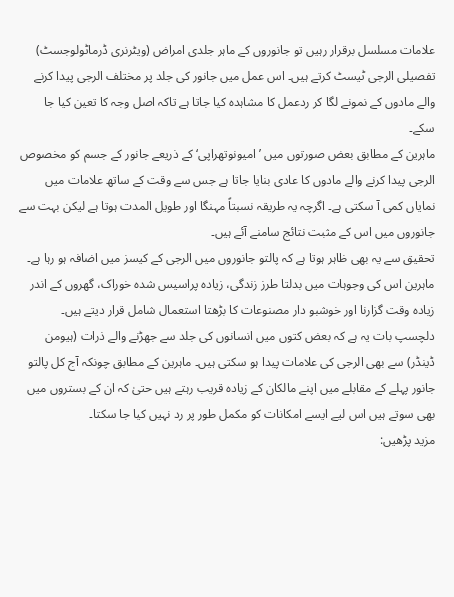علامات مسلسل برقرار رہیں تو جانوروں کے ماہر جلدی امراض (ویٹرنری ڈرماٹولوجسٹ) تفصیلی الرجی ٹیسٹ کرتے ہیں۔ اس عمل میں جانور کی جلد پر مختلف الرجی پیدا کرنے والے مادوں کے نمونے لگا کر ردعمل کا مشاہدہ کیا جاتا ہے تاکہ اصل وجہ کا تعین کیا جا سکے۔
ماہرین کے مطابق بعض صورتوں میں ’امیونوتھراپی‘ کے ذریعے جانور کے جسم کو مخصوص الرجی پیدا کرنے والے مادوں کا عادی بنایا جاتا ہے جس سے وقت کے ساتھ علامات میں نمایاں کمی آ سکتی ہے۔ اگرچہ یہ طریقہ نسبتاً مہنگا اور طویل المدت ہوتا ہے لیکن بہت سے جانوروں میں اس کے مثبت نتائج سامنے آئے ہیں۔
تحقیق سے یہ بھی ظاہر ہوتا ہے کہ پالتو جانوروں میں الرجی کے کیسز میں اضافہ ہو رہا ہے۔ ماہرین اس کی وجوہات میں بدلتا طرز زندگی، زیادہ پراسیس شدہ خوراک، گھروں کے اندر زیادہ وقت گزارنا اور خوشبو دار مصنوعات کا بڑھتا استعمال شامل قرار دیتے ہیں۔
دلچسپ بات یہ ہے کہ بعض کتوں میں انسانوں کی جلد سے جھڑنے والے ذرات (ہیومن ڈینڈر) سے بھی الرجی کی علامات پیدا ہو سکتی ہیں۔ ماہرین کے مطابق چونکہ آج کل پالتو جانور پہلے کے مقابلے میں اپنے مالکان کے زیادہ قریب رہتے ہیں حتیٰ کہ ان کے بستروں میں بھی سوتے ہیں اس لیے ایسے امکانات کو مکمل طور پر رد نہیں کیا جا سکتا۔
مزید پڑھیں: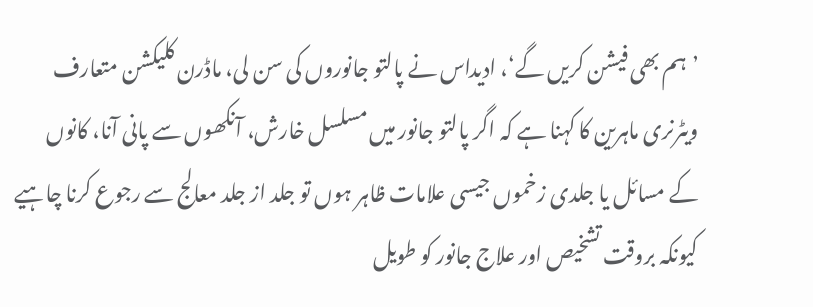’ہم بھی فیشن کریں گے‘، ادیداس نے پالتو جانوروں کی سن لی، ماڈرن کلیکشن متعارف
ویٹرنری ماہرین کا کہنا ہے کہ اگر پالتو جانور میں مسلسل خارش، آنکھوں سے پانی آنا، کانوں کے مسائل یا جلدی زخموں جیسی علامات ظاہر ہوں تو جلد از جلد معالج سے رجوع کرنا چاہیے کیونکہ بروقت تشخیص اور علاج جانور کو طویل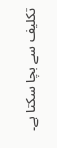تکلیف سے بچا سکتا ہے۔